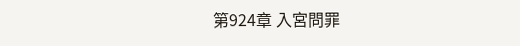第924章 入宮問罪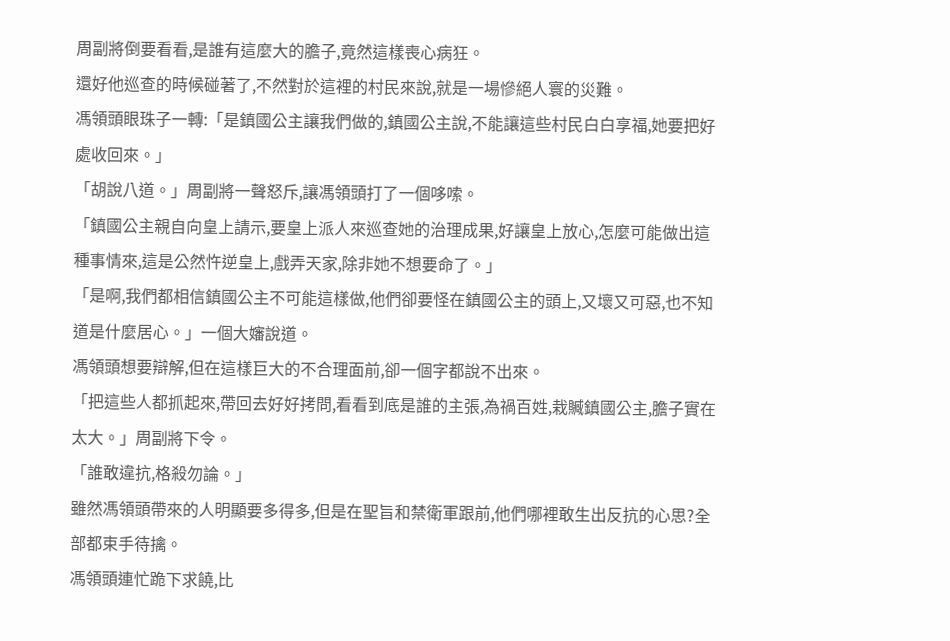周副將倒要看看,是誰有這麼大的膽子,竟然這樣喪心病狂。
還好他巡查的時候碰著了,不然對於這裡的村民來說,就是一場慘絕人寰的災難。
馮領頭眼珠子一轉:「是鎮國公主讓我們做的,鎮國公主說,不能讓這些村民白白享福,她要把好處收回來。」
「胡說八道。」周副將一聲怒斥,讓馮領頭打了一個哆嗦。
「鎮國公主親自向皇上請示,要皇上派人來巡查她的治理成果,好讓皇上放心,怎麼可能做出這種事情來,這是公然忤逆皇上,戲弄天家,除非她不想要命了。」
「是啊,我們都相信鎮國公主不可能這樣做,他們卻要怪在鎮國公主的頭上,又壞又可惡,也不知道是什麼居心。」一個大嬸說道。
馮領頭想要辯解,但在這樣巨大的不合理面前,卻一個字都說不出來。
「把這些人都抓起來,帶回去好好拷問,看看到底是誰的主張,為禍百姓,栽贓鎮國公主,膽子實在太大。」周副將下令。
「誰敢違抗,格殺勿論。」
雖然馮領頭帶來的人明顯要多得多,但是在聖旨和禁衛軍跟前,他們哪裡敢生出反抗的心思?全部都束手待擒。
馮領頭連忙跪下求饒,比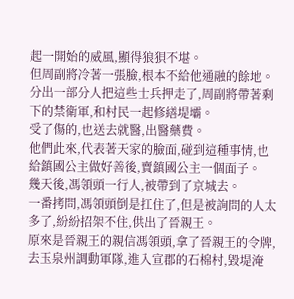起一開始的威風,顯得狼狽不堪。
但周副將冷著一張臉,根本不給他通融的餘地。
分出一部分人把這些士兵押走了,周副將帶著剩下的禁衛軍,和村民一起修繕堤壩。
受了傷的,也送去就醫,出醫藥費。
他們此來,代表著天家的臉面,碰到這種事情,也給鎮國公主做好善後,賣鎮國公主一個面子。
幾天後,馮領頭一行人,被帶到了京城去。
一番拷問,馮領頭倒是扛住了,但是被詢問的人太多了,紛紛招架不住,供出了晉親王。
原來是晉親王的親信馮領頭,拿了晉親王的令牌,去玉泉州調動軍隊,進入宣郡的石棉村,毀堤淹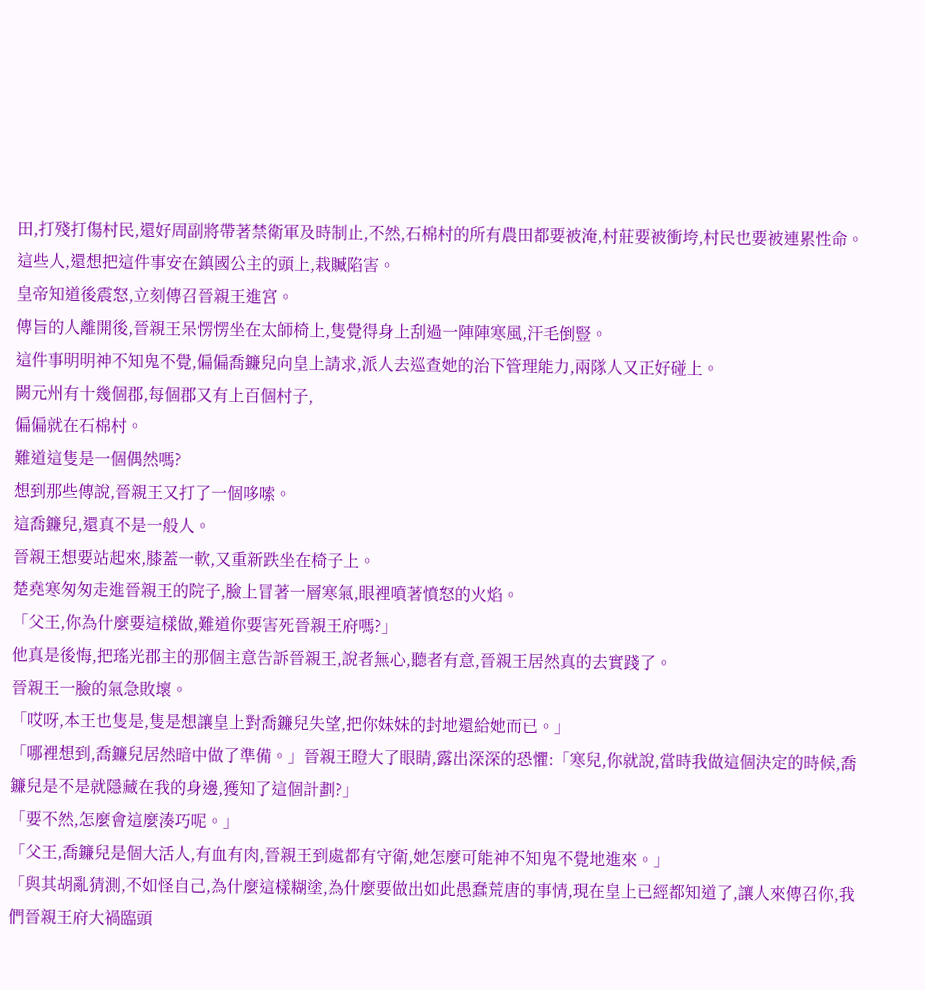田,打殘打傷村民,還好周副將帶著禁衛軍及時制止,不然,石棉村的所有農田都要被淹,村莊要被衝垮,村民也要被連累性命。
這些人,還想把這件事安在鎮國公主的頭上,栽贓陷害。
皇帝知道後震怒,立刻傳召晉親王進宮。
傳旨的人離開後,晉親王呆愣愣坐在太師椅上,隻覺得身上刮過一陣陣寒風,汗毛倒豎。
這件事明明神不知鬼不覺,偏偏喬鐮兒向皇上請求,派人去巡查她的治下管理能力,兩隊人又正好碰上。
闕元州有十幾個郡,每個郡又有上百個村子,
偏偏就在石棉村。
難道這隻是一個偶然嗎?
想到那些傳說,晉親王又打了一個哆嗦。
這喬鐮兒,還真不是一般人。
晉親王想要站起來,膝蓋一軟,又重新跌坐在椅子上。
楚堯寒匆匆走進晉親王的院子,臉上冒著一層寒氣,眼裡噴著憤怒的火焰。
「父王,你為什麼要這樣做,難道你要害死晉親王府嗎?」
他真是後悔,把瑤光郡主的那個主意告訴晉親王,說者無心,聽者有意,晉親王居然真的去實踐了。
晉親王一臉的氣急敗壞。
「哎呀,本王也隻是,隻是想讓皇上對喬鐮兒失望,把你妹妹的封地還給她而已。」
「哪裡想到,喬鐮兒居然暗中做了準備。」晉親王瞪大了眼睛,露出深深的恐懼:「寒兒,你就說,當時我做這個決定的時候,喬鐮兒是不是就隱藏在我的身邊,獲知了這個計劃?」
「要不然,怎麼會這麼湊巧呢。」
「父王,喬鐮兒是個大活人,有血有肉,晉親王到處都有守衛,她怎麼可能神不知鬼不覺地進來。」
「與其胡亂猜測,不如怪自己,為什麼這樣糊塗,為什麼要做出如此愚蠢荒唐的事情,現在皇上已經都知道了,讓人來傳召你,我們晉親王府大禍臨頭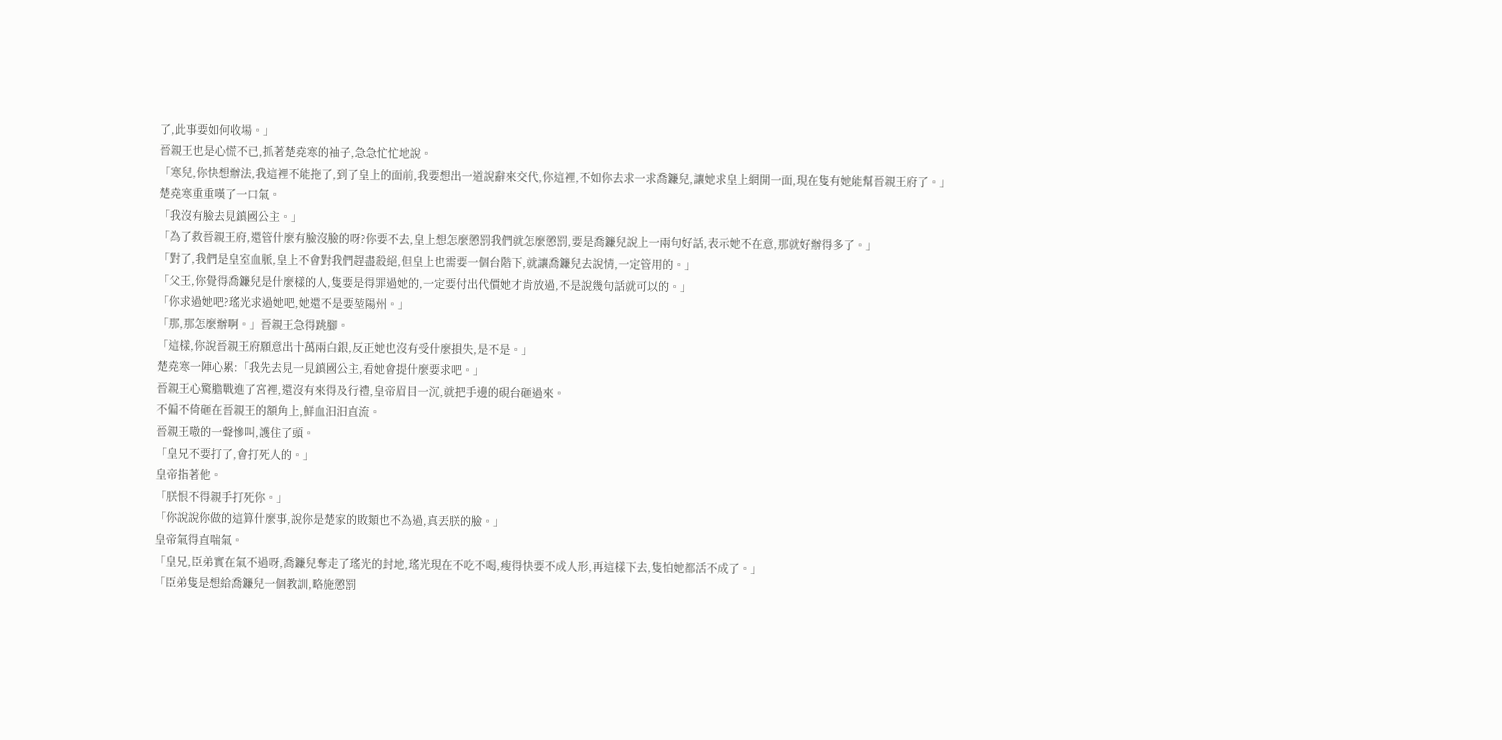了,此事要如何收場。」
晉親王也是心慌不已,抓著楚堯寒的袖子,急急忙忙地說。
「寒兒,你快想辦法,我這裡不能拖了,到了皇上的面前,我要想出一道說辭來交代,你這裡,不如你去求一求喬鐮兒,讓她求皇上網開一面,現在隻有她能幫晉親王府了。」
楚堯寒重重嘆了一口氣。
「我沒有臉去見鎮國公主。」
「為了救晉親王府,還管什麼有臉沒臉的呀?你要不去,皇上想怎麼懲罰我們就怎麼懲罰,要是喬鐮兒說上一兩句好話,表示她不在意,那就好辦得多了。」
「對了,我們是皇室血脈,皇上不會對我們趕盡殺絕,但皇上也需要一個台階下,就讓喬鐮兒去說情,一定管用的。」
「父王,你覺得喬鐮兒是什麼樣的人,隻要是得罪過她的,一定要付出代價她才肯放過,不是說幾句話就可以的。」
「你求過她吧?瑤光求過她吧,她還不是要堃陽州。」
「那,那怎麼辦啊。」晉親王急得跳腳。
「這樣,你說晉親王府願意出十萬兩白銀,反正她也沒有受什麼損失,是不是。」
楚堯寒一陣心累:「我先去見一見鎮國公主,看她會提什麼要求吧。」
晉親王心驚膽戰進了宮裡,還沒有來得及行禮,皇帝眉目一沉,就把手邊的硯台砸過來。
不偏不倚砸在晉親王的額角上,鮮血汩汩直流。
晉親王嗷的一聲慘叫,護住了頭。
「皇兄不要打了,會打死人的。」
皇帝指著他。
「朕恨不得親手打死你。」
「你說說你做的這算什麼事,說你是楚家的敗類也不為過,真丟朕的臉。」
皇帝氣得直喘氣。
「皇兄,臣弟實在氣不過呀,喬鐮兒奪走了瑤光的封地,瑤光現在不吃不喝,瘦得快要不成人形,再這樣下去,隻怕她都活不成了。」
「臣弟隻是想給喬鐮兒一個教訓,略施懲罰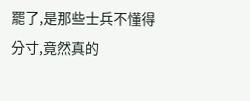罷了,是那些士兵不懂得分寸,竟然真的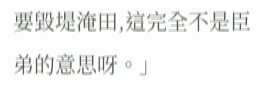要毀堤淹田,這完全不是臣弟的意思呀。」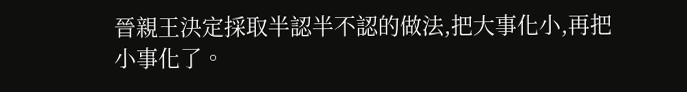晉親王決定採取半認半不認的做法,把大事化小,再把小事化了。